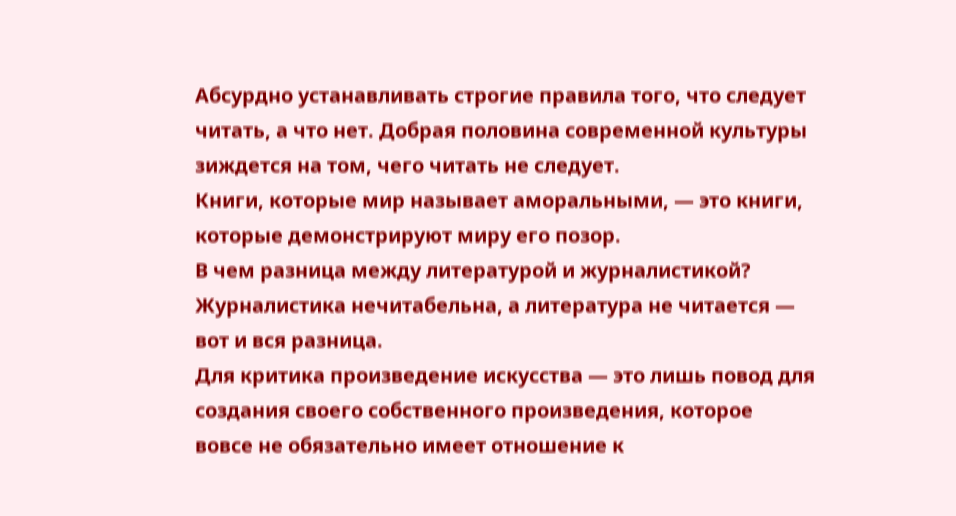Абсурдно устанавливать строгие правила того, что следует читать, а что нет. Добрая половина современной культуры зиждется на том, чего читать не следует.
Книги, которые мир называет аморальными, — это книги, которые демонстрируют миру его позор.
В чем разница между литературой и журналистикой? Журналистика нечитабельна, а литература не читается — вот и вся разница.
Для критика произведение искусства — это лишь повод для создания своего собственного произведения, которое вовсе не обязательно имеет отношение к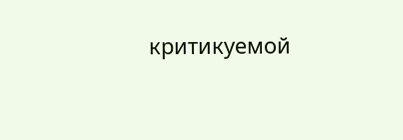критикуемой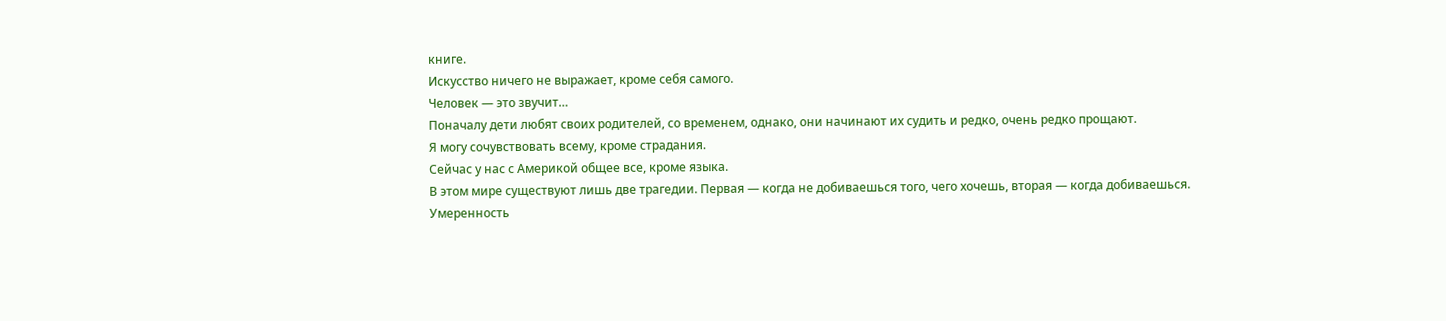книге.
Искусство ничего не выражает, кроме себя самого.
Человек — это звучит…
Поначалу дети любят своих родителей, со временем, однако, они начинают их судить и редко, очень редко прощают.
Я могу сочувствовать всему, кроме страдания.
Сейчас у нас с Америкой общее все, кроме языка.
В этом мире существуют лишь две трагедии. Первая — когда не добиваешься того, чего хочешь, вторая — когда добиваешься.
Умеренность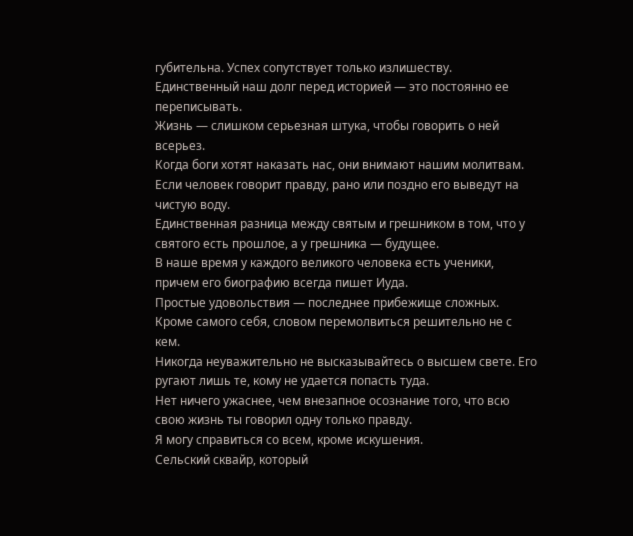губительна. Успех сопутствует только излишеству.
Единственный наш долг перед историей — это постоянно ее переписывать.
Жизнь — слишком серьезная штука, чтобы говорить о ней всерьез.
Когда боги хотят наказать нас, они внимают нашим молитвам.
Если человек говорит правду, рано или поздно его выведут на чистую воду.
Единственная разница между святым и грешником в том, что у святого есть прошлое, а у грешника — будущее.
В наше время у каждого великого человека есть ученики, причем его биографию всегда пишет Иуда.
Простые удовольствия — последнее прибежище сложных.
Кроме самого себя, словом перемолвиться решительно не с кем.
Никогда неуважительно не высказывайтесь о высшем свете. Его ругают лишь те, кому не удается попасть туда.
Нет ничего ужаснее, чем внезапное осознание того, что всю свою жизнь ты говорил одну только правду.
Я могу справиться со всем, кроме искушения.
Сельский сквайр, который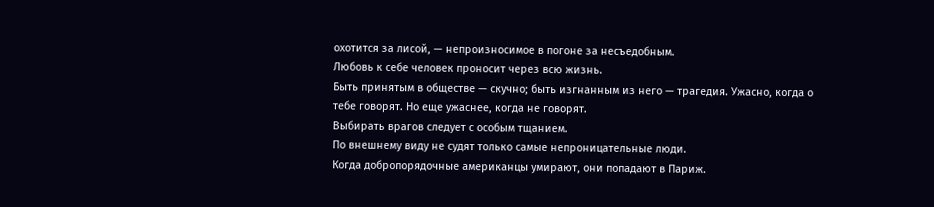охотится за лисой, — непроизносимое в погоне за несъедобным.
Любовь к себе человек проносит через всю жизнь.
Быть принятым в обществе — скучно; быть изгнанным из него — трагедия. Ужасно, когда о тебе говорят. Но еще ужаснее, когда не говорят.
Выбирать врагов следует с особым тщанием.
По внешнему виду не судят только самые непроницательные люди.
Когда добропорядочные американцы умирают, они попадают в Париж.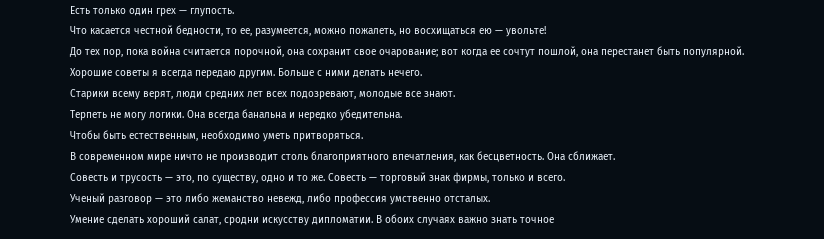Есть только один грех — глупость.
Что касается честной бедности, то ее, разумеется, можно пожалеть, но восхищаться ею — увольте!
До тех пор, пока война считается порочной, она сохранит свое очарование; вот когда ее сочтут пошлой, она перестанет быть популярной.
Хорошие советы я всегда передаю другим. Больше с ними делать нечего.
Старики всему верят, люди средних лет всех подозревают, молодые все знают.
Терпеть не могу логики. Она всегда банальна и нередко убедительна.
Чтобы быть естественным, необходимо уметь притворяться.
В современном мире ничто не производит столь благоприятного впечатления, как бесцветность. Она сближает.
Совесть и трусость — это, по существу, одно и то же. Совесть — торговый знак фирмы, только и всего.
Ученый разговор — это либо жеманство невежд, либо профессия умственно отсталых.
Умение сделать хороший салат, сродни искусству дипломатии. В обоих случаях важно знать точное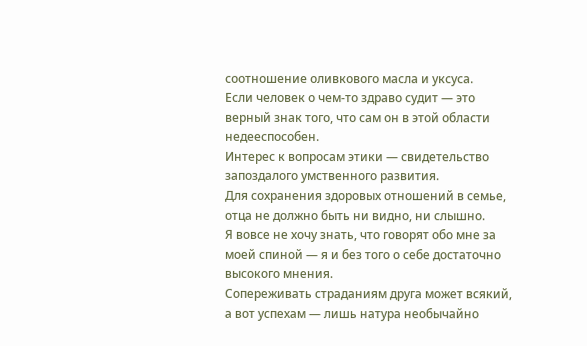соотношение оливкового масла и уксуса.
Если человек о чем-то здраво судит — это верный знак того, что сам он в этой области недееспособен.
Интерес к вопросам этики — свидетельство запоздалого умственного развития.
Для сохранения здоровых отношений в семье, отца не должно быть ни видно, ни слышно.
Я вовсе не хочу знать, что говорят обо мне за моей спиной — я и без того о себе достаточно высокого мнения.
Сопереживать страданиям друга может всякий, а вот успехам — лишь натура необычайно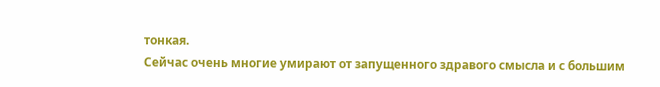тонкая.
Сейчас очень многие умирают от запущенного здравого смысла и с большим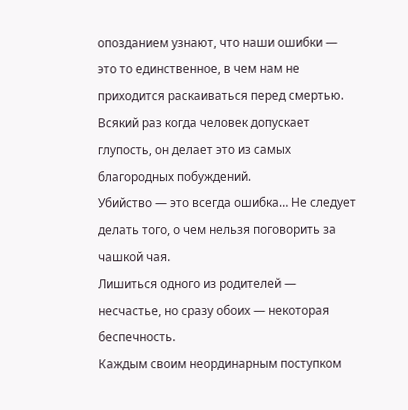опозданием узнают, что наши ошибки — это то единственное, в чем нам не приходится раскаиваться перед смертью.
Всякий раз когда человек допускает глупость, он делает это из самых благородных побуждений.
Убийство — это всегда ошибка… Не следует делать того, о чем нельзя поговорить за чашкой чая.
Лишиться одного из родителей — несчастье, но сразу обоих — некоторая беспечность.
Каждым своим неординарным поступком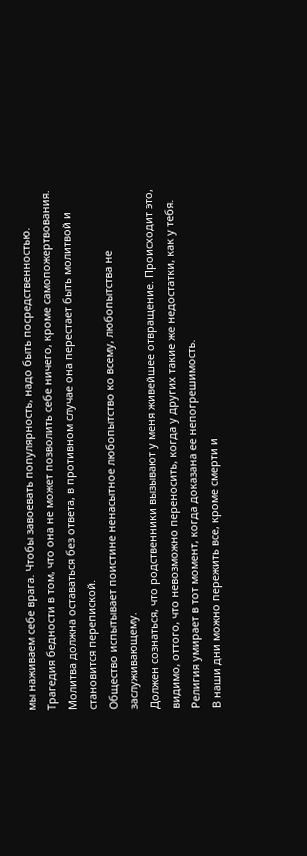мы наживаем себе врага. Чтобы завоевать популярность, надо быть посредственностью.
Трагедия бедности в том, что она не может позволить себе ничего, кроме самопожертвования.
Молитва должна оставаться без ответа, в противном случае она перестает быть молитвой и становится перепиской.
Общество испытывает поистине ненасытное любопытство ко всему, любопытства не заслуживающему.
Должен сознаться, что родственники вызывают у меня живейшее отвращение. Происходит это, видимо, оттого, что невозможно переносить, когда у других такие же недостатки, как у тебя.
Религия умирает в тот момент, когда доказана ее непогрешимость.
В наши дни можно пережить все, кроме смерти и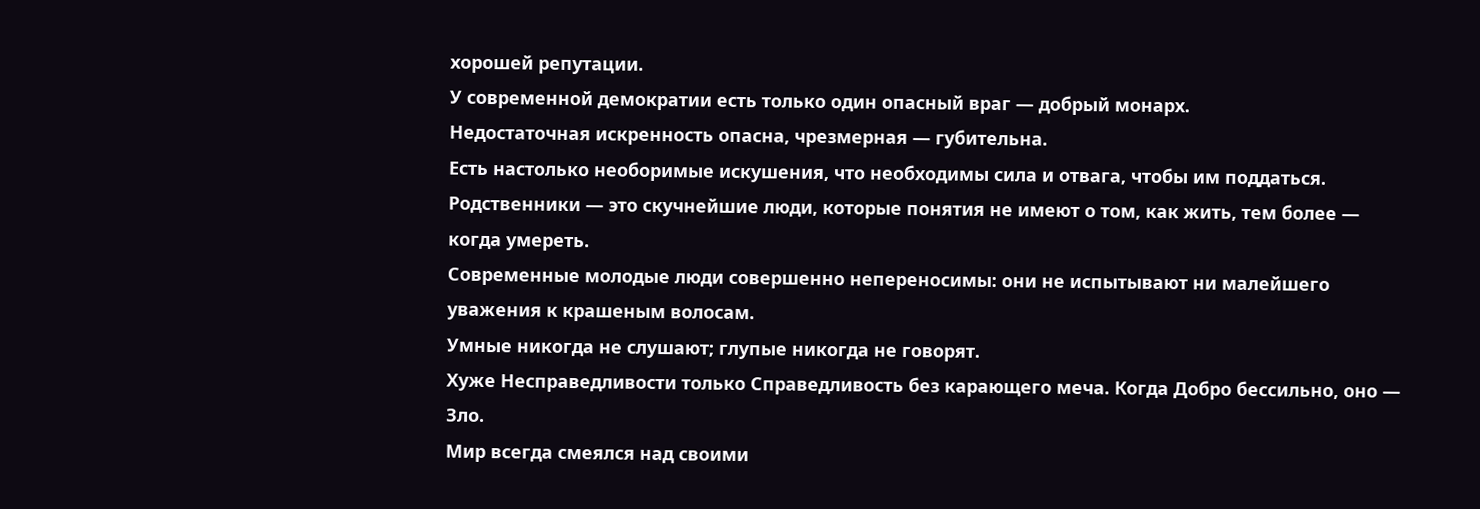хорошей репутации.
У современной демократии есть только один опасный враг — добрый монарх.
Недостаточная искренность опасна, чрезмерная — губительна.
Есть настолько необоримые искушения, что необходимы сила и отвага, чтобы им поддаться.
Родственники — это скучнейшие люди, которые понятия не имеют о том, как жить, тем более — когда умереть.
Современные молодые люди совершенно непереносимы: они не испытывают ни малейшего уважения к крашеным волосам.
Умные никогда не слушают; глупые никогда не говорят.
Хуже Несправедливости только Справедливость без карающего меча. Когда Добро бессильно, оно — Зло.
Мир всегда смеялся над своими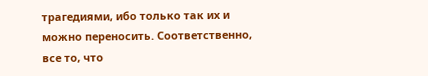трагедиями, ибо только так их и можно переносить. Соответственно, все то, что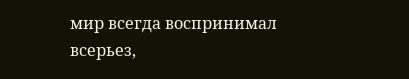мир всегда воспринимал всерьез,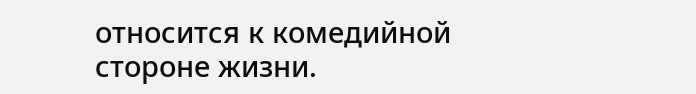относится к комедийной стороне жизни.